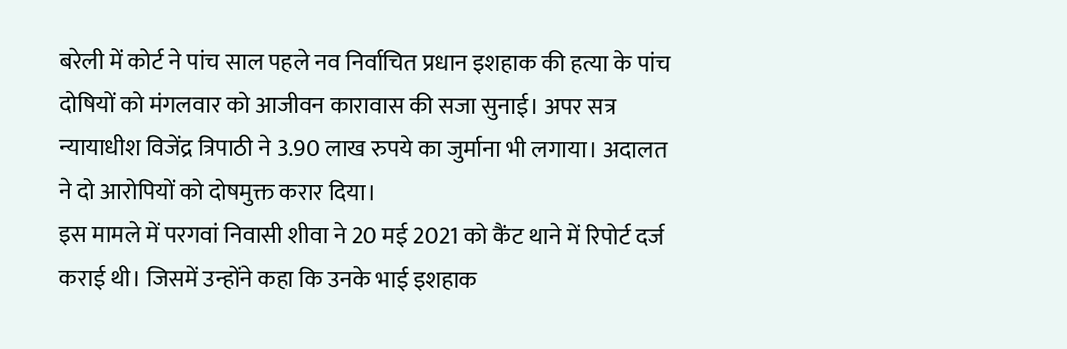बरेली में कोर्ट ने पांच साल पहले नव निर्वाचित प्रधान इशहाक की हत्या के पांच दोषियों को मंगलवार को आजीवन कारावास की सजा सुनाई। अपर सत्र न्यायाधीश विजेंद्र त्रिपाठी ने 3.90 लाख रुपये का जुर्माना भी लगाया। अदालत ने दो आरोपियों को दोषमुक्त करार दिया।
इस मामले में परगवां निवासी शीवा ने 20 मई 2021 को कैंट थाने में रिपोर्ट दर्ज कराई थी। जिसमें उन्होंने कहा कि उनके भाई इशहाक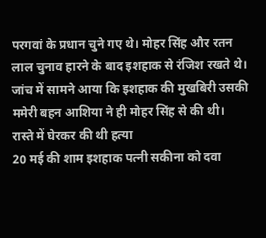परगवां के प्रधान चुने गए थे। मोहर सिंह और रतन लाल चुनाव हारने के बाद इशहाक से रंजिश रखते थे। जांच में सामने आया कि इशहाक की मुखबिरी उसकी ममेरी बहन आशिया ने ही मोहर सिंह से की थी।
रास्ते में घेरकर की थी हत्या
20 मई की शाम इशहाक पत्नी सकीना को दवा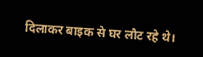दिलाकर बाइक से घर लौट रहे थे।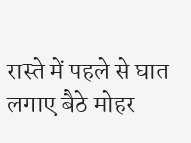रास्ते में पहले से घात लगाए बैठे मोहर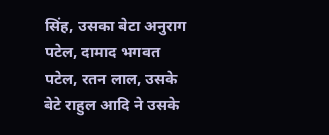सिंह, उसका बेटा अनुराग पटेल, दामाद भगवत पटेल, रतन लाल, उसके बेटे राहुल आदि ने उसके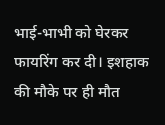भाई-भाभी को घेरकर फायरिंग कर दी। इशहाक की मौके पर ही मौत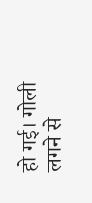हो गई। गोली लगने से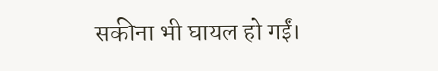सकीना भी घायल हो गईं।